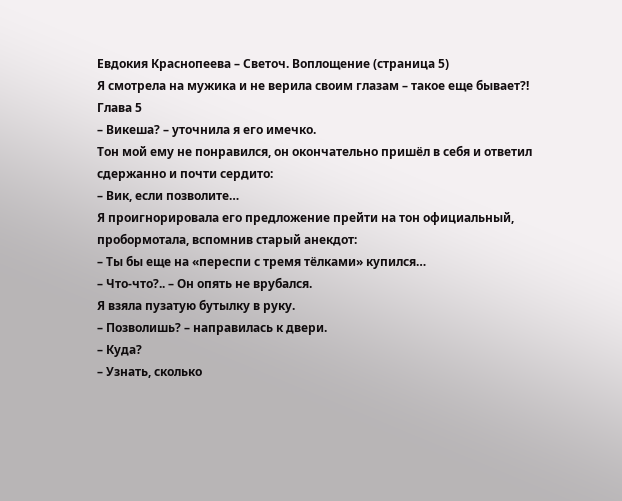Евдокия Краснопеева – Светоч. Воплощение (страница 5)
Я смотрела на мужика и не верила своим глазам – такое еще бывает?!
Глава 5
– Викеша? – уточнила я его имечко.
Тон мой ему не понравился, он окончательно пришёл в себя и ответил сдержанно и почти сердито:
– Вик, если позволите…
Я проигнорировала его предложение прейти на тон официальный, пробормотала, вспомнив старый анекдот:
– Ты бы еще на «переспи с тремя тёлками» купился…
– Что-что?.. – Он опять не врубался.
Я взяла пузатую бутылку в руку.
– Позволишь? – направилась к двери.
– Куда?
– Узнать, сколько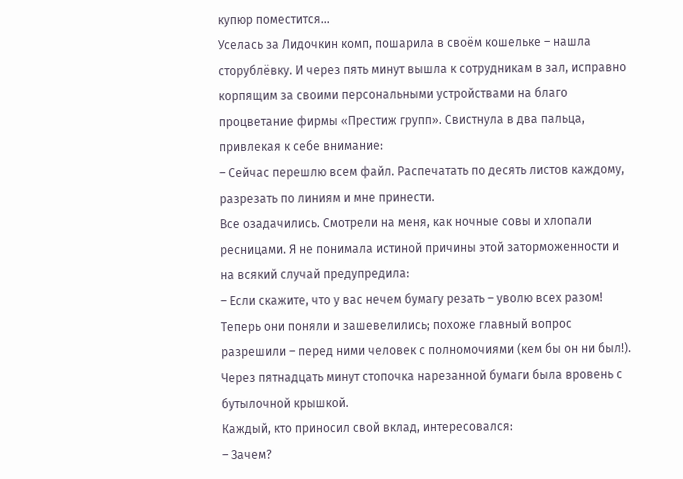купюр поместится…
Уселась за Лидочкин комп, пошарила в своём кошельке – нашла сторублёвку. И через пять минут вышла к сотрудникам в зал, исправно корпящим за своими персональными устройствами на благо процветание фирмы «Престиж групп». Свистнула в два пальца, привлекая к себе внимание:
– Сейчас перешлю всем файл. Распечатать по десять листов каждому, разрезать по линиям и мне принести.
Все озадачились. Смотрели на меня, как ночные совы и хлопали ресницами. Я не понимала истиной причины этой заторможенности и на всякий случай предупредила:
– Если скажите, что у вас нечем бумагу резать – уволю всех разом!
Теперь они поняли и зашевелились; похоже главный вопрос разрешили – перед ними человек с полномочиями (кем бы он ни был!).
Через пятнадцать минут стопочка нарезанной бумаги была вровень с бутылочной крышкой.
Каждый, кто приносил свой вклад, интересовался:
– Зачем?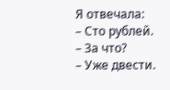Я отвечала:
– Сто рублей.
– За что?
– Уже двести.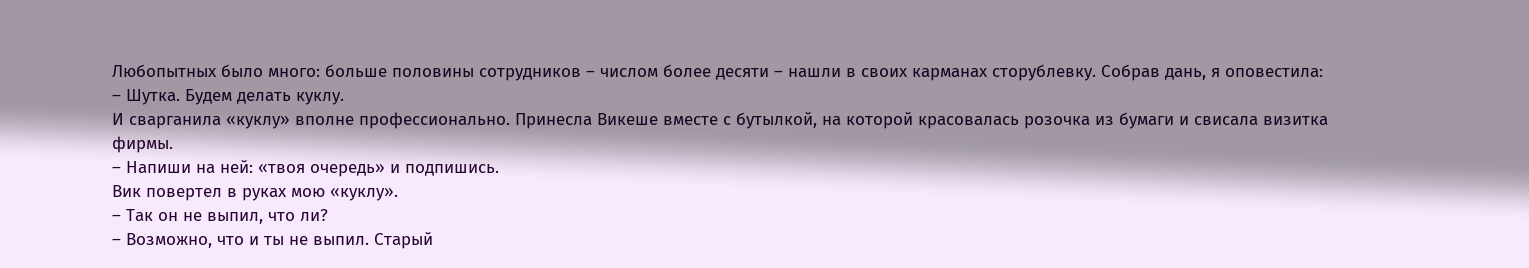Любопытных было много: больше половины сотрудников – числом более десяти – нашли в своих карманах сторублевку. Собрав дань, я оповестила:
– Шутка. Будем делать куклу.
И сварганила «куклу» вполне профессионально. Принесла Викеше вместе с бутылкой, на которой красовалась розочка из бумаги и свисала визитка фирмы.
– Напиши на ней: «твоя очередь» и подпишись.
Вик повертел в руках мою «куклу».
– Так он не выпил, что ли?
– Возможно, что и ты не выпил. Старый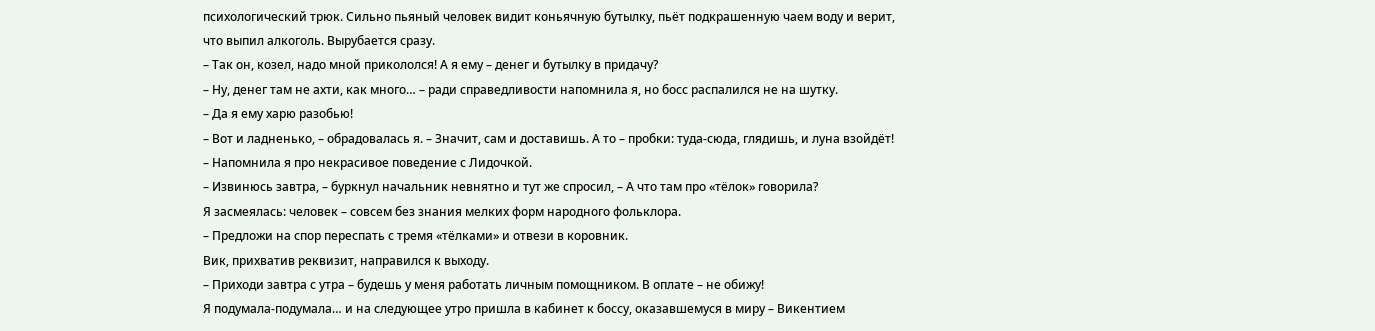психологический трюк. Сильно пьяный человек видит коньячную бутылку, пьёт подкрашенную чаем воду и верит, что выпил алкоголь. Вырубается сразу.
– Так он, козел, надо мной прикололся! А я ему – денег и бутылку в придачу?
– Ну, денег там не ахти, как много… – ради справедливости напомнила я, но босс распалился не на шутку.
– Да я ему харю разобью!
– Вот и ладненько, – обрадовалась я. – Значит, сам и доставишь. А то – пробки: туда-сюда, глядишь, и луна взойдёт! – Напомнила я про некрасивое поведение с Лидочкой.
– Извинюсь завтра, – буркнул начальник невнятно и тут же спросил, – А что там про «тёлок» говорила?
Я засмеялась: человек – совсем без знания мелких форм народного фольклора.
– Предложи на спор переспать с тремя «тёлками» и отвези в коровник.
Вик, прихватив реквизит, направился к выходу.
– Приходи завтра с утра – будешь у меня работать личным помощником. В оплате – не обижу!
Я подумала-подумала… и на следующее утро пришла в кабинет к боссу, оказавшемуся в миру – Викентием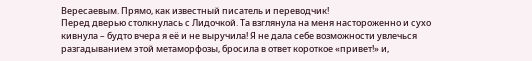Вересаевым. Прямо, как известный писатель и переводчик!
Перед дверью столкнулась с Лидочкой. Та взглянула на меня настороженно и сухо кивнула – будто вчера я её и не выручила! Я не дала себе возможности увлечься разгадыванием этой метаморфозы, бросила в ответ короткое «привет!» и,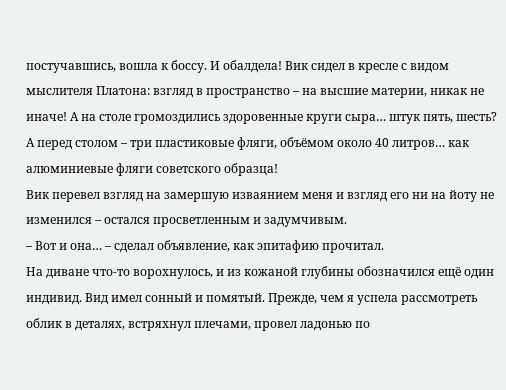постучавшись, вошла к боссу. И обалдела! Вик сидел в кресле с видом мыслителя Платона: взгляд в пространство – на высшие материи, никак не иначе! А на столе громоздились здоровенные круги сыра… штук пять, шесть? А перед столом – три пластиковые фляги, объёмом около 40 литров… как алюминиевые фляги советского образца!
Вик перевел взгляд на замершую изваянием меня и взгляд его ни на йоту не изменился – остался просветленным и задумчивым.
– Вот и она… – сделал объявление, как эпитафию прочитал.
На диване что-то ворохнулось, и из кожаной глубины обозначился ещё один индивид. Вид имел сонный и помятый. Прежде, чем я успела рассмотреть облик в деталях, встряхнул плечами, провел ладонью по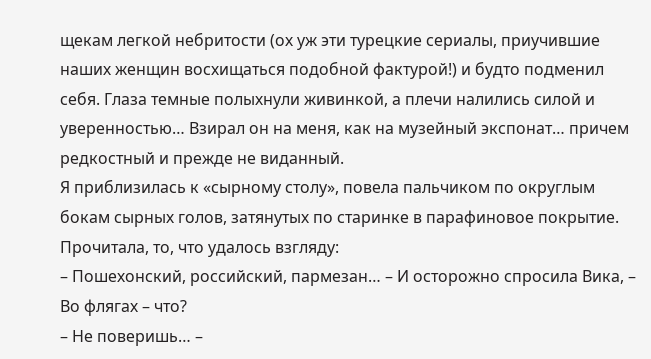щекам легкой небритости (ох уж эти турецкие сериалы, приучившие наших женщин восхищаться подобной фактурой!) и будто подменил себя. Глаза темные полыхнули живинкой, а плечи налились силой и уверенностью… Взирал он на меня, как на музейный экспонат… причем редкостный и прежде не виданный.
Я приблизилась к «сырному столу», повела пальчиком по округлым бокам сырных голов, затянутых по старинке в парафиновое покрытие. Прочитала, то, что удалось взгляду:
– Пошехонский, российский, пармезан… – И осторожно спросила Вика, – Во флягах – что?
– Не поверишь… –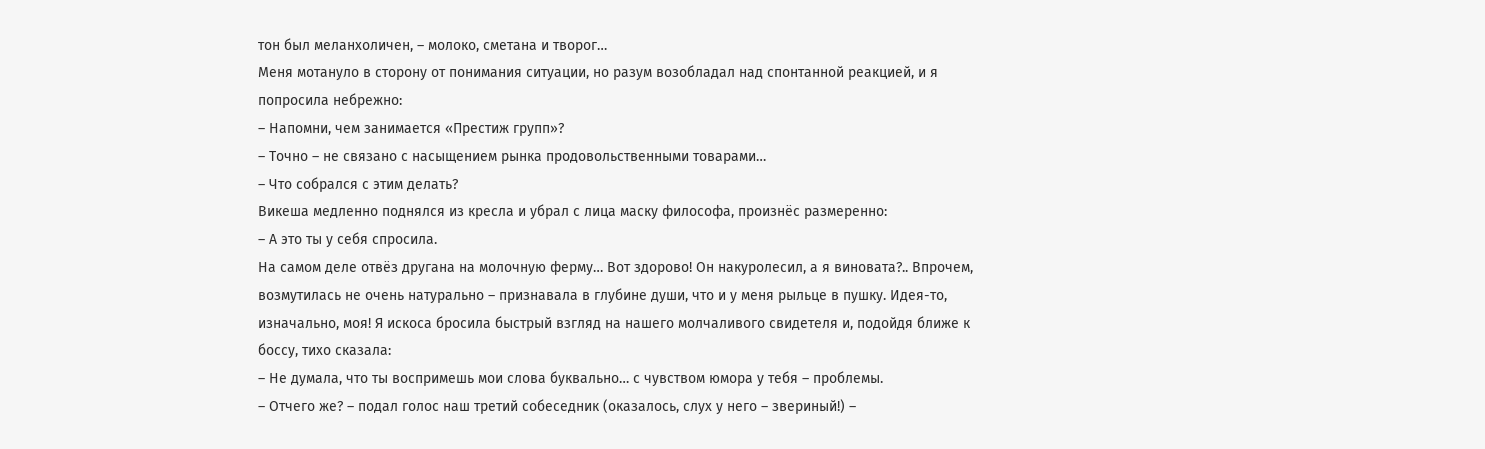тон был меланхоличен, – молоко, сметана и творог…
Меня мотануло в сторону от понимания ситуации, но разум возобладал над спонтанной реакцией, и я попросила небрежно:
– Напомни, чем занимается «Престиж групп»?
– Точно – не связано с насыщением рынка продовольственными товарами…
– Что собрался с этим делать?
Викеша медленно поднялся из кресла и убрал с лица маску философа, произнёс размеренно:
– А это ты у себя спросила.
На самом деле отвёз другана на молочную ферму… Вот здорово! Он накуролесил, а я виновата?.. Впрочем, возмутилась не очень натурально – признавала в глубине души, что и у меня рыльце в пушку. Идея-то, изначально, моя! Я искоса бросила быстрый взгляд на нашего молчаливого свидетеля и, подойдя ближе к боссу, тихо сказала:
– Не думала, что ты воспримешь мои слова буквально… с чувством юмора у тебя – проблемы.
– Отчего же? – подал голос наш третий собеседник (оказалось, слух у него – звериный!) –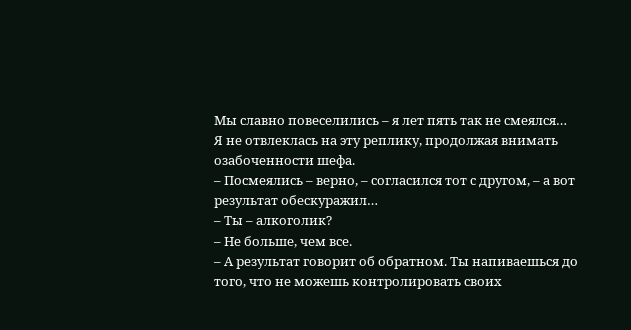Мы славно повеселились – я лет пять так не смеялся…
Я не отвлеклась на эту реплику, продолжая внимать озабоченности шефа.
– Посмеялись – верно, – согласился тот с другом, – а вот результат обескуражил…
– Ты – алкоголик?
– Не больше, чем все.
– А результат говорит об обратном. Ты напиваешься до того, что не можешь контролировать своих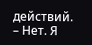действий.
– Нет. Я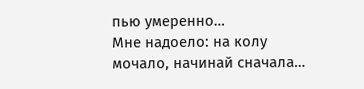пью умеренно…
Мне надоело: на колу мочало, начинай сначала…